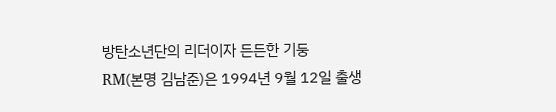방탄소년단의 리더이자 든든한 기둥
RM(본명 김남준)은 1994년 9월 12일 출생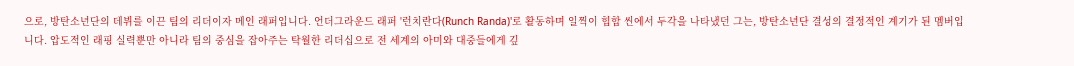으로, 방탄소년단의 데뷔를 이끈 팀의 리더이자 메인 래퍼입니다. 언더그라운드 래퍼 '런치란다(Runch Randa)'로 활동하며 일찍이 힙합 씬에서 두각을 나타냈던 그는, 방탄소년단 결성의 결정적인 계기가 된 멤버입니다. 압도적인 래핑 실력뿐만 아니라 팀의 중심을 잡아주는 탁월한 리더십으로 전 세계의 아미와 대중들에게 깊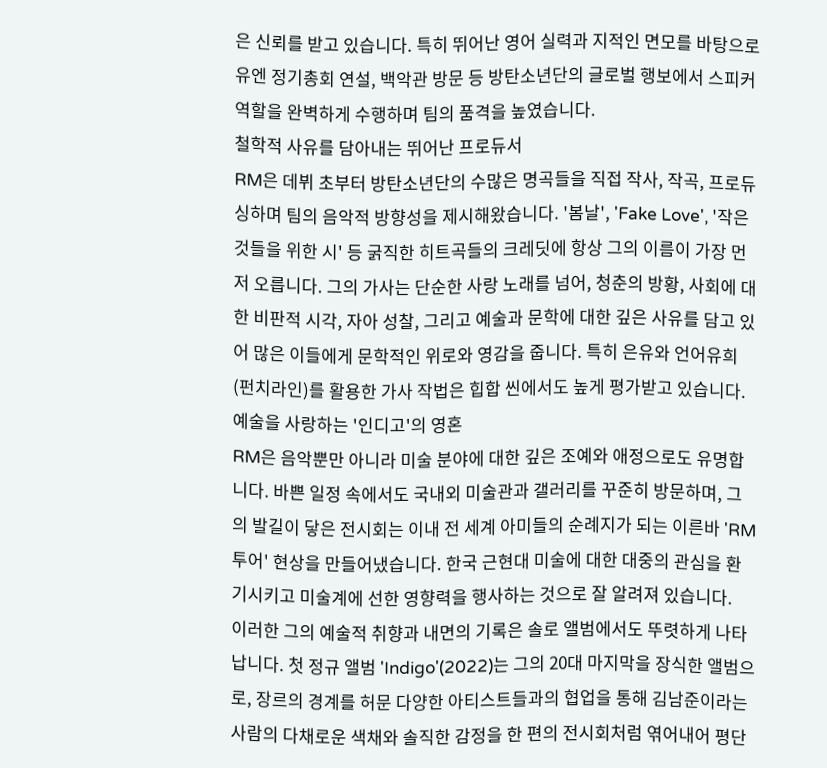은 신뢰를 받고 있습니다. 특히 뛰어난 영어 실력과 지적인 면모를 바탕으로 유엔 정기총회 연설, 백악관 방문 등 방탄소년단의 글로벌 행보에서 스피커 역할을 완벽하게 수행하며 팀의 품격을 높였습니다.
철학적 사유를 담아내는 뛰어난 프로듀서
RM은 데뷔 초부터 방탄소년단의 수많은 명곡들을 직접 작사, 작곡, 프로듀싱하며 팀의 음악적 방향성을 제시해왔습니다. '봄날', 'Fake Love', '작은 것들을 위한 시' 등 굵직한 히트곡들의 크레딧에 항상 그의 이름이 가장 먼저 오릅니다. 그의 가사는 단순한 사랑 노래를 넘어, 청춘의 방황, 사회에 대한 비판적 시각, 자아 성찰, 그리고 예술과 문학에 대한 깊은 사유를 담고 있어 많은 이들에게 문학적인 위로와 영감을 줍니다. 특히 은유와 언어유희(펀치라인)를 활용한 가사 작법은 힙합 씬에서도 높게 평가받고 있습니다.
예술을 사랑하는 '인디고'의 영혼
RM은 음악뿐만 아니라 미술 분야에 대한 깊은 조예와 애정으로도 유명합니다. 바쁜 일정 속에서도 국내외 미술관과 갤러리를 꾸준히 방문하며, 그의 발길이 닿은 전시회는 이내 전 세계 아미들의 순례지가 되는 이른바 'RM 투어' 현상을 만들어냈습니다. 한국 근현대 미술에 대한 대중의 관심을 환기시키고 미술계에 선한 영향력을 행사하는 것으로 잘 알려져 있습니다.
이러한 그의 예술적 취향과 내면의 기록은 솔로 앨범에서도 뚜렷하게 나타납니다. 첫 정규 앨범 'Indigo'(2022)는 그의 20대 마지막을 장식한 앨범으로, 장르의 경계를 허문 다양한 아티스트들과의 협업을 통해 김남준이라는 사람의 다채로운 색채와 솔직한 감정을 한 편의 전시회처럼 엮어내어 평단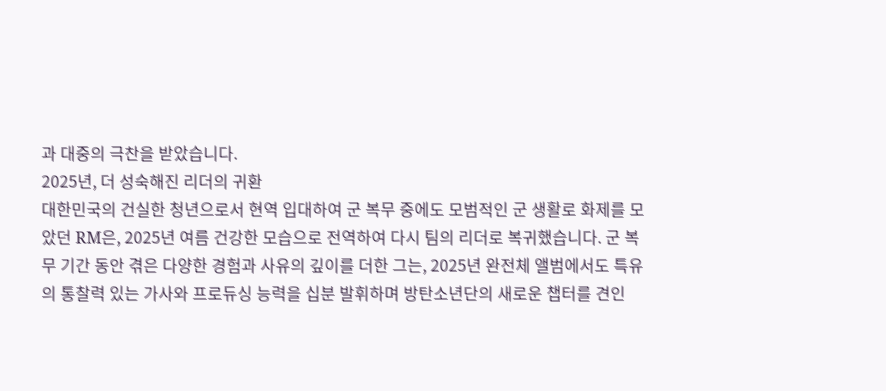과 대중의 극찬을 받았습니다.
2025년, 더 성숙해진 리더의 귀환
대한민국의 건실한 청년으로서 현역 입대하여 군 복무 중에도 모범적인 군 생활로 화제를 모았던 RM은, 2025년 여름 건강한 모습으로 전역하여 다시 팀의 리더로 복귀했습니다. 군 복무 기간 동안 겪은 다양한 경험과 사유의 깊이를 더한 그는, 2025년 완전체 앨범에서도 특유의 통찰력 있는 가사와 프로듀싱 능력을 십분 발휘하며 방탄소년단의 새로운 챕터를 견인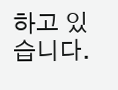하고 있습니다.